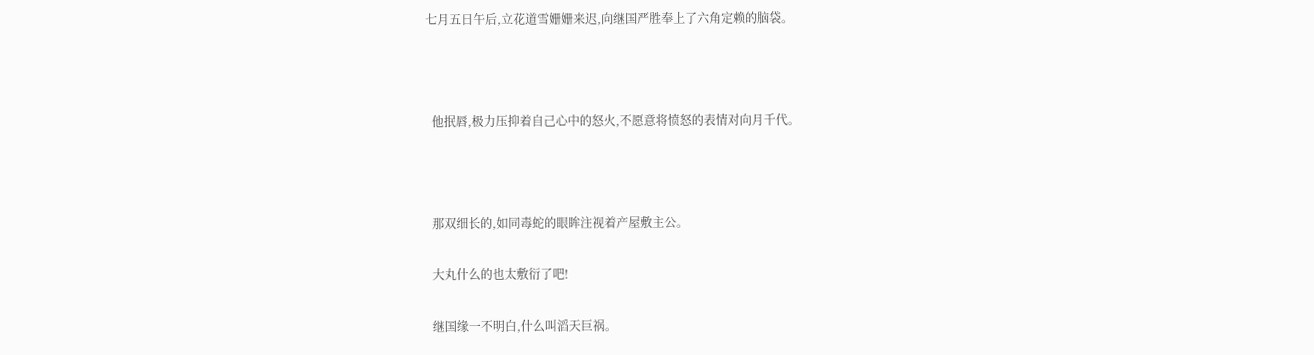七月五日午后,立花道雪姗姗来迟,向继国严胜奉上了六角定赖的脑袋。



  他抿唇,极力压抑着自己心中的怒火,不愿意将愤怒的表情对向月千代。



  那双细长的,如同毒蛇的眼眸注视着产屋敷主公。

  大丸什么的也太敷衍了吧!

  继国缘一不明白,什么叫滔天巨祸。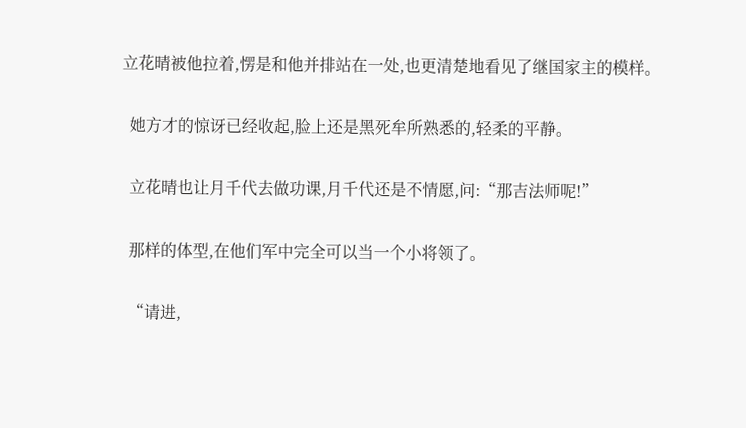立花晴被他拉着,愣是和他并排站在一处,也更清楚地看见了继国家主的模样。

  她方才的惊讶已经收起,脸上还是黑死牟所熟悉的,轻柔的平静。

  立花晴也让月千代去做功课,月千代还是不情愿,问:“那吉法师呢!”

  那样的体型,在他们军中完全可以当一个小将领了。

  “请进,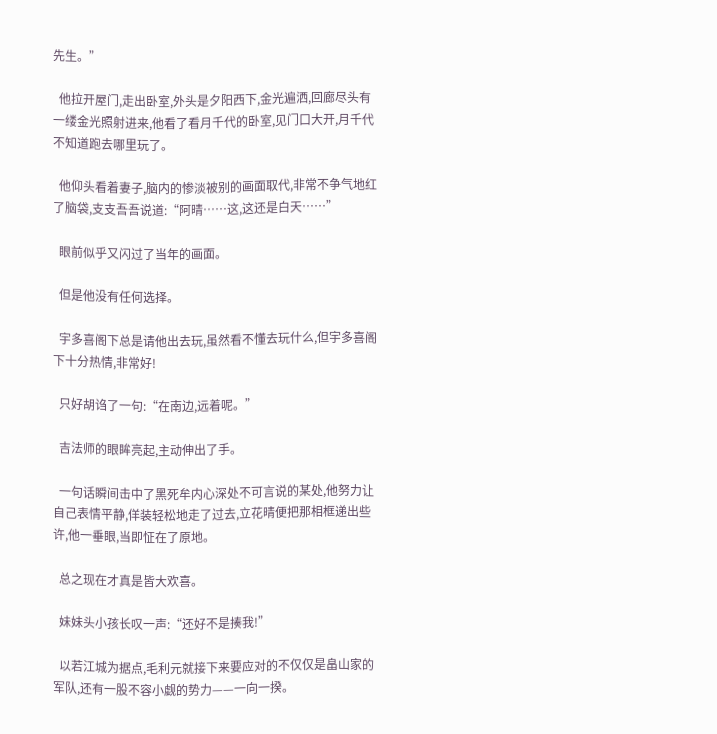先生。”

  他拉开屋门,走出卧室,外头是夕阳西下,金光遍洒,回廊尽头有一缕金光照射进来,他看了看月千代的卧室,见门口大开,月千代不知道跑去哪里玩了。

  他仰头看着妻子,脑内的惨淡被别的画面取代,非常不争气地红了脑袋,支支吾吾说道:“阿晴……这,这还是白天……”

  眼前似乎又闪过了当年的画面。

  但是他没有任何选择。

  宇多喜阁下总是请他出去玩,虽然看不懂去玩什么,但宇多喜阁下十分热情,非常好!

  只好胡诌了一句:“在南边,远着呢。”

  吉法师的眼眸亮起,主动伸出了手。

  一句话瞬间击中了黑死牟内心深处不可言说的某处,他努力让自己表情平静,佯装轻松地走了过去,立花晴便把那相框递出些许,他一垂眼,当即怔在了原地。

  总之现在才真是皆大欢喜。

  妹妹头小孩长叹一声:“还好不是揍我!”

  以若江城为据点,毛利元就接下来要应对的不仅仅是畠山家的军队,还有一股不容小觑的势力——一向一揆。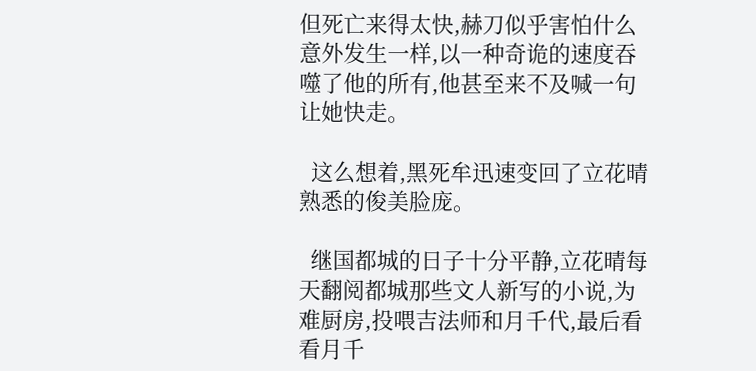但死亡来得太快,赫刀似乎害怕什么意外发生一样,以一种奇诡的速度吞噬了他的所有,他甚至来不及喊一句让她快走。

  这么想着,黑死牟迅速变回了立花晴熟悉的俊美脸庞。

  继国都城的日子十分平静,立花晴每天翻阅都城那些文人新写的小说,为难厨房,投喂吉法师和月千代,最后看看月千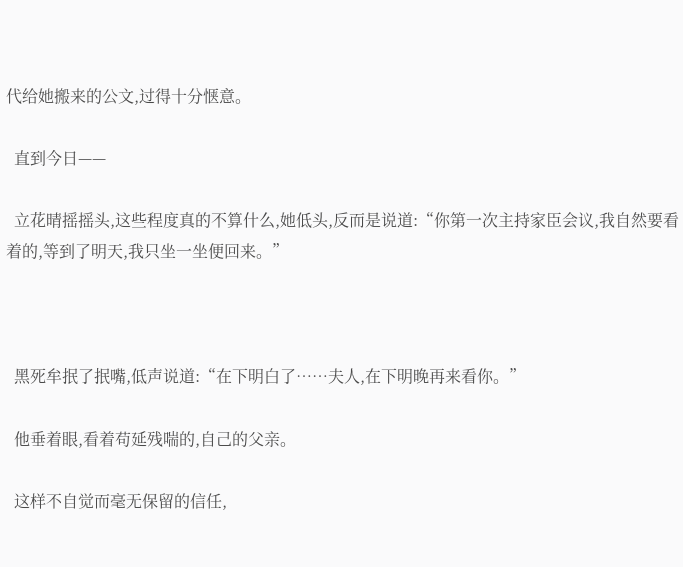代给她搬来的公文,过得十分惬意。

  直到今日——

  立花晴摇摇头,这些程度真的不算什么,她低头,反而是说道:“你第一次主持家臣会议,我自然要看着的,等到了明天,我只坐一坐便回来。”



  黑死牟抿了抿嘴,低声说道:“在下明白了……夫人,在下明晚再来看你。”

  他垂着眼,看着苟延残喘的,自己的父亲。

  这样不自觉而毫无保留的信任,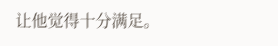让他觉得十分满足。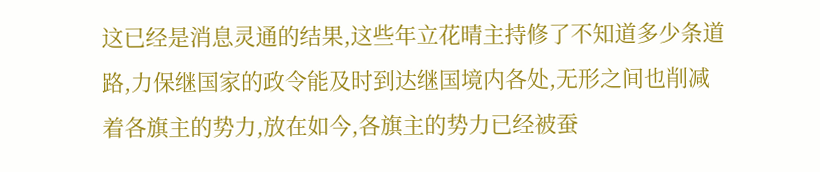这已经是消息灵通的结果,这些年立花晴主持修了不知道多少条道路,力保继国家的政令能及时到达继国境内各处,无形之间也削减着各旗主的势力,放在如今,各旗主的势力已经被蚕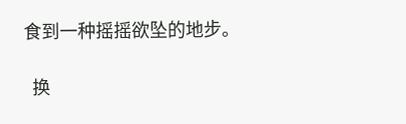食到一种摇摇欲坠的地步。

  换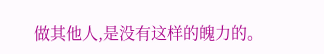做其他人,是没有这样的魄力的。